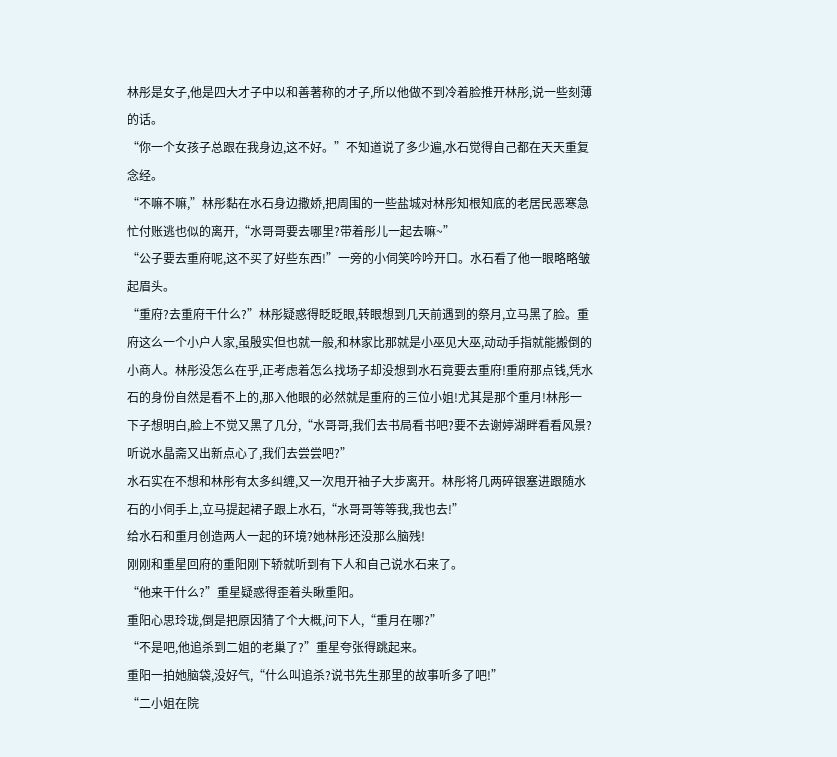林彤是女子,他是四大才子中以和善著称的才子,所以他做不到冷着脸推开林彤,说一些刻薄的话。
“你一个女孩子总跟在我身边,这不好。”不知道说了多少遍,水石觉得自己都在天天重复念经。
“不嘛不嘛,”林彤黏在水石身边撒娇,把周围的一些盐城对林彤知根知底的老居民恶寒急忙付账逃也似的离开,“水哥哥要去哪里?带着彤儿一起去嘛~”
“公子要去重府呢,这不买了好些东西!”一旁的小伺笑吟吟开口。水石看了他一眼略略皱起眉头。
“重府?去重府干什么?”林彤疑惑得眨眨眼,转眼想到几天前遇到的祭月,立马黑了脸。重府这么一个小户人家,虽殷实但也就一般,和林家比那就是小巫见大巫,动动手指就能搬倒的小商人。林彤没怎么在乎,正考虑着怎么找场子却没想到水石竟要去重府!重府那点钱,凭水石的身份自然是看不上的,那入他眼的必然就是重府的三位小姐!尤其是那个重月!林彤一下子想明白,脸上不觉又黑了几分,“水哥哥,我们去书局看书吧?要不去谢婷湖畔看看风景?听说水晶斋又出新点心了,我们去尝尝吧?”
水石实在不想和林彤有太多纠缠,又一次甩开袖子大步离开。林彤将几两碎银塞进跟随水石的小伺手上,立马提起裙子跟上水石,“水哥哥等等我,我也去!”
给水石和重月创造两人一起的环境?她林彤还没那么脑残!
刚刚和重星回府的重阳刚下轿就听到有下人和自己说水石来了。
“他来干什么?”重星疑惑得歪着头瞅重阳。
重阳心思玲珑,倒是把原因猜了个大概,问下人,“重月在哪?”
“不是吧,他追杀到二姐的老巢了?”重星夸张得跳起来。
重阳一拍她脑袋,没好气,“什么叫追杀?说书先生那里的故事听多了吧!”
“二小姐在院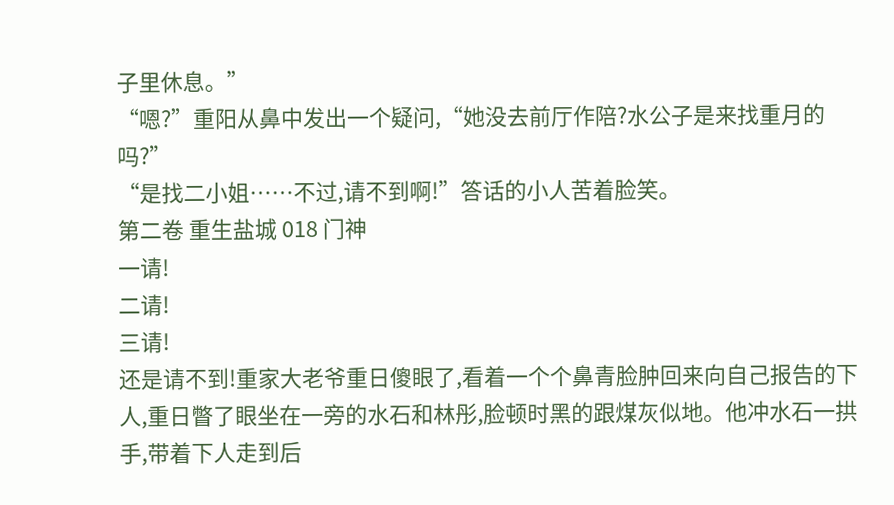子里休息。”
“嗯?”重阳从鼻中发出一个疑问,“她没去前厅作陪?水公子是来找重月的吗?”
“是找二小姐……不过,请不到啊!”答话的小人苦着脸笑。
第二卷 重生盐城 018 门神
一请!
二请!
三请!
还是请不到!重家大老爷重日傻眼了,看着一个个鼻青脸肿回来向自己报告的下人,重日瞥了眼坐在一旁的水石和林彤,脸顿时黑的跟煤灰似地。他冲水石一拱手,带着下人走到后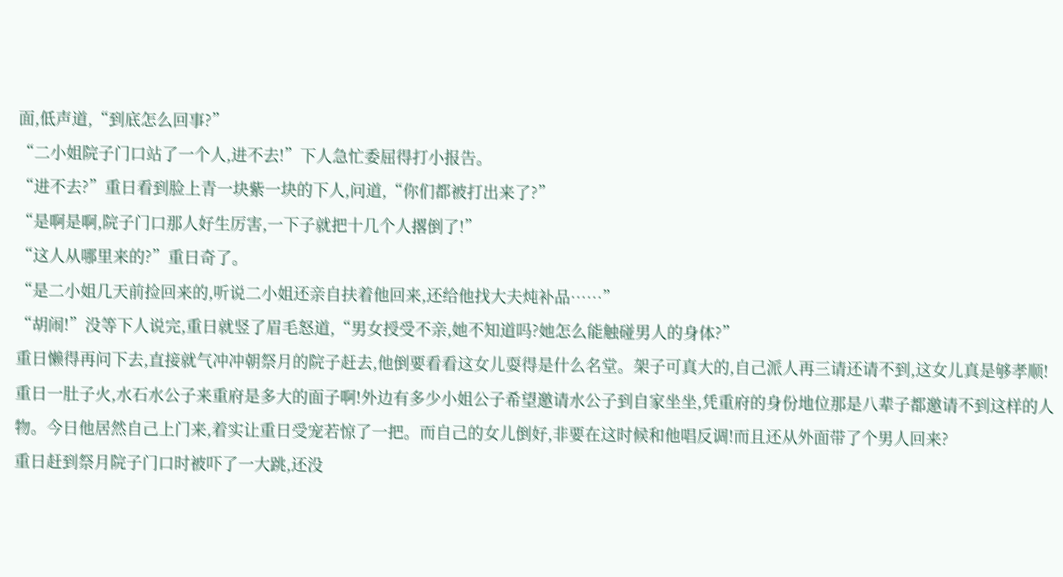面,低声道,“到底怎么回事?”
“二小姐院子门口站了一个人,进不去!”下人急忙委屈得打小报告。
“进不去?”重日看到脸上青一块紫一块的下人,问道,“你们都被打出来了?”
“是啊是啊,院子门口那人好生厉害,一下子就把十几个人撂倒了!”
“这人从哪里来的?”重日奇了。
“是二小姐几天前捡回来的,听说二小姐还亲自扶着他回来,还给他找大夫炖补品……”
“胡闹!”没等下人说完,重日就竖了眉毛怒道,“男女授受不亲,她不知道吗?她怎么能触碰男人的身体?”
重日懒得再问下去,直接就气冲冲朝祭月的院子赶去,他倒要看看这女儿耍得是什么名堂。架子可真大的,自己派人再三请还请不到,这女儿真是够孝顺!重日一肚子火,水石水公子来重府是多大的面子啊!外边有多少小姐公子希望邀请水公子到自家坐坐,凭重府的身份地位那是八辈子都邀请不到这样的人物。今日他居然自己上门来,着实让重日受宠若惊了一把。而自己的女儿倒好,非要在这时候和他唱反调!而且还从外面带了个男人回来?
重日赶到祭月院子门口时被吓了一大跳,还没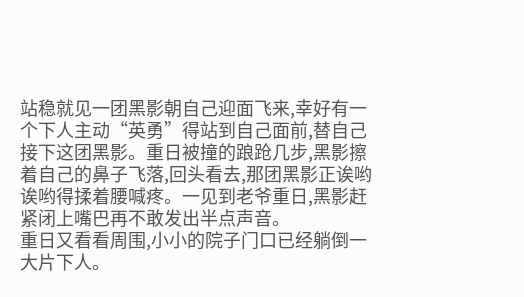站稳就见一团黑影朝自己迎面飞来,幸好有一个下人主动“英勇”得站到自己面前,替自己接下这团黑影。重日被撞的踉跄几步,黑影擦着自己的鼻子飞落,回头看去,那团黑影正诶哟诶哟得揉着腰喊疼。一见到老爷重日,黑影赶紧闭上嘴巴再不敢发出半点声音。
重日又看看周围,小小的院子门口已经躺倒一大片下人。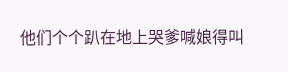他们个个趴在地上哭爹喊娘得叫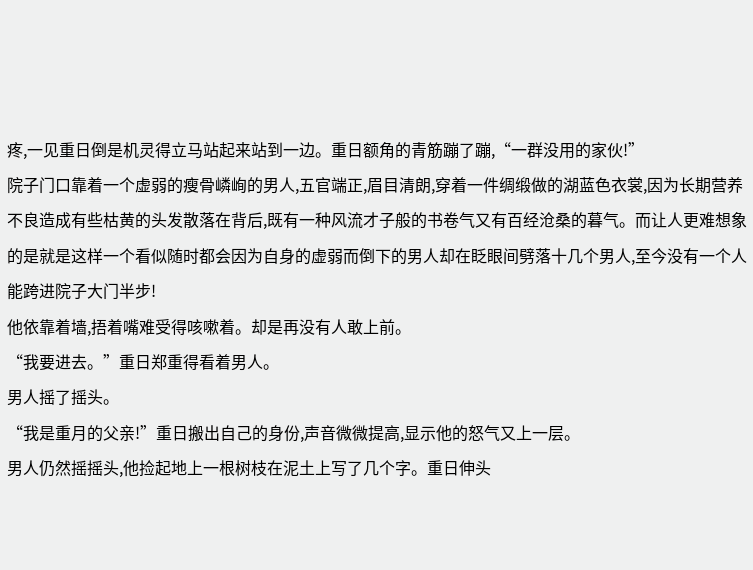疼,一见重日倒是机灵得立马站起来站到一边。重日额角的青筋蹦了蹦,“一群没用的家伙!”
院子门口靠着一个虚弱的瘦骨嶙峋的男人,五官端正,眉目清朗,穿着一件绸缎做的湖蓝色衣裳,因为长期营养不良造成有些枯黄的头发散落在背后,既有一种风流才子般的书卷气又有百经沧桑的暮气。而让人更难想象的是就是这样一个看似随时都会因为自身的虚弱而倒下的男人却在眨眼间劈落十几个男人,至今没有一个人能跨进院子大门半步!
他依靠着墙,捂着嘴难受得咳嗽着。却是再没有人敢上前。
“我要进去。”重日郑重得看着男人。
男人摇了摇头。
“我是重月的父亲!”重日搬出自己的身份,声音微微提高,显示他的怒气又上一层。
男人仍然摇摇头,他捡起地上一根树枝在泥土上写了几个字。重日伸头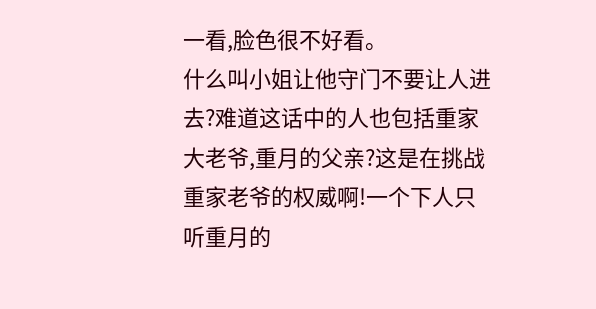一看,脸色很不好看。
什么叫小姐让他守门不要让人进去?难道这话中的人也包括重家大老爷,重月的父亲?这是在挑战重家老爷的权威啊!一个下人只听重月的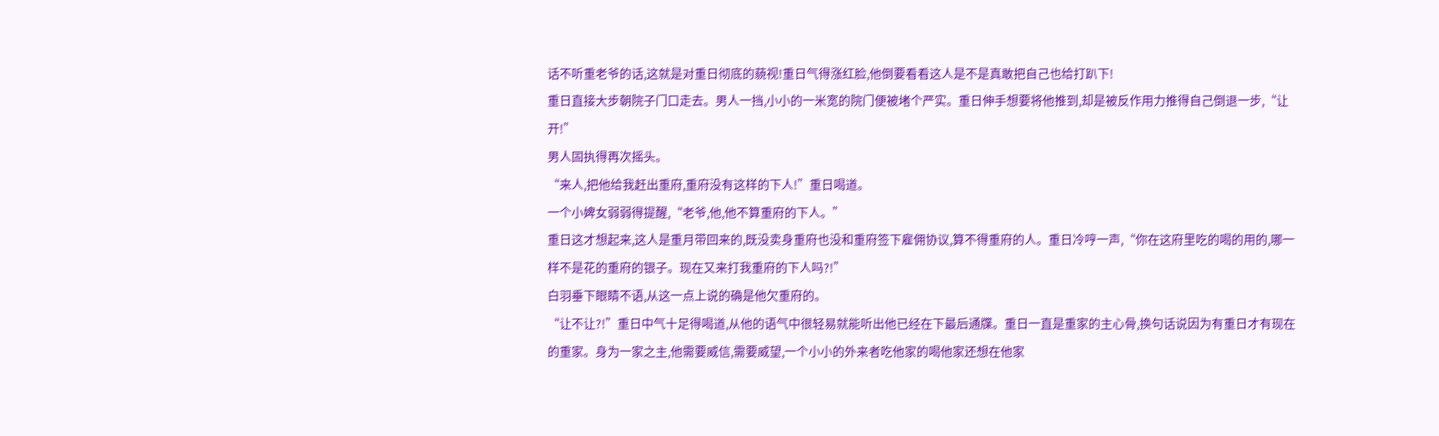话不听重老爷的话,这就是对重日彻底的藐视!重日气得涨红脸,他倒要看看这人是不是真敢把自己也给打趴下!
重日直接大步朝院子门口走去。男人一挡,小小的一米宽的院门便被堵个严实。重日伸手想要将他推到,却是被反作用力推得自己倒退一步,“让开!”
男人固执得再次摇头。
“来人,把他给我赶出重府,重府没有这样的下人!”重日喝道。
一个小婢女弱弱得提醒,“老爷,他,他不算重府的下人。”
重日这才想起来,这人是重月带回来的,既没卖身重府也没和重府签下雇佣协议,算不得重府的人。重日冷哼一声,“你在这府里吃的喝的用的,哪一样不是花的重府的银子。现在又来打我重府的下人吗?!”
白羽垂下眼睛不语,从这一点上说的确是他欠重府的。
“让不让?!”重日中气十足得喝道,从他的语气中很轻易就能听出他已经在下最后通牒。重日一直是重家的主心骨,换句话说因为有重日才有现在的重家。身为一家之主,他需要威信,需要威望,一个小小的外来者吃他家的喝他家还想在他家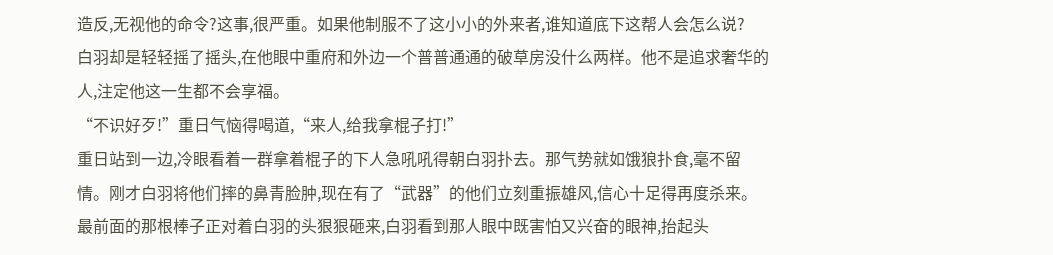造反,无视他的命令?这事,很严重。如果他制服不了这小小的外来者,谁知道底下这帮人会怎么说?
白羽却是轻轻摇了摇头,在他眼中重府和外边一个普普通通的破草房没什么两样。他不是追求奢华的人,注定他这一生都不会享福。
“不识好歹!”重日气恼得喝道,“来人,给我拿棍子打!”
重日站到一边,冷眼看着一群拿着棍子的下人急吼吼得朝白羽扑去。那气势就如饿狼扑食,毫不留情。刚才白羽将他们摔的鼻青脸肿,现在有了“武器”的他们立刻重振雄风,信心十足得再度杀来。
最前面的那根棒子正对着白羽的头狠狠砸来,白羽看到那人眼中既害怕又兴奋的眼神,抬起头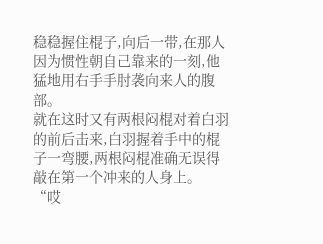稳稳握住棍子,向后一带,在那人因为惯性朝自己靠来的一刻,他猛地用右手手肘袭向来人的腹部。
就在这时又有两根闷棍对着白羽的前后击来,白羽握着手中的棍子一弯腰,两根闷棍准确无误得敲在第一个冲来的人身上。
“哎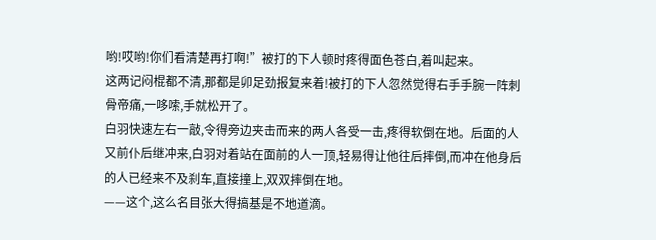哟!哎哟!你们看清楚再打啊!”被打的下人顿时疼得面色苍白,着叫起来。
这两记闷棍都不清,那都是卯足劲报复来着!被打的下人忽然觉得右手手腕一阵刺骨帝痛,一哆嗦,手就松开了。
白羽快速左右一敲,令得旁边夹击而来的两人各受一击,疼得软倒在地。后面的人又前仆后继冲来,白羽对着站在面前的人一顶,轻易得让他往后摔倒,而冲在他身后的人已经来不及刹车,直接撞上,双双摔倒在地。
——这个,这么名目张大得搞基是不地道滴。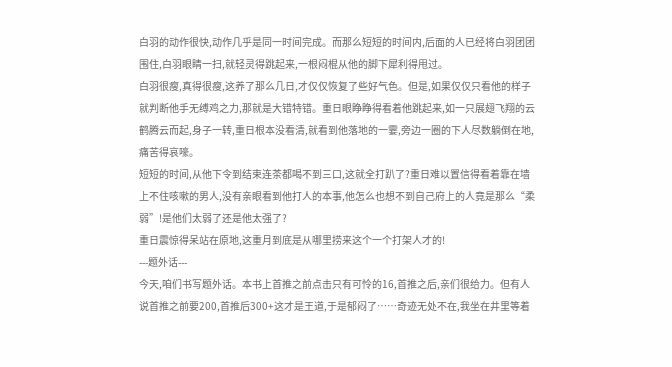白羽的动作很快,动作几乎是同一时间完成。而那么短短的时间内,后面的人已经将白羽团团围住,白羽眼睛一扫,就轻灵得跳起来,一根闷棍从他的脚下犀利得甩过。
白羽很瘦,真得很瘦,这养了那么几日,才仅仅恢复了些好气色。但是,如果仅仅只看他的样子就判断他手无缚鸡之力,那就是大错特错。重日眼睁睁得看着他跳起来,如一只展翅飞翔的云鹤腾云而起,身子一转,重日根本没看清,就看到他落地的一霎,旁边一圈的下人尽数躺倒在地,痛苦得哀嚎。
短短的时间,从他下令到结束连茶都喝不到三口,这就全打趴了?重日难以置信得看着靠在墙上不住咳嗽的男人,没有亲眼看到他打人的本事,他怎么也想不到自己府上的人竟是那么“柔弱”!是他们太弱了还是他太强了?
重日震惊得呆站在原地,这重月到底是从哪里捞来这个一个打架人才的!
---题外话---
今天,咱们书写题外话。本书上首推之前点击只有可怜的16,首推之后,亲们很给力。但有人说首推之前要200,首推后300+这才是王道,于是郁闷了……奇迹无处不在,我坐在井里等着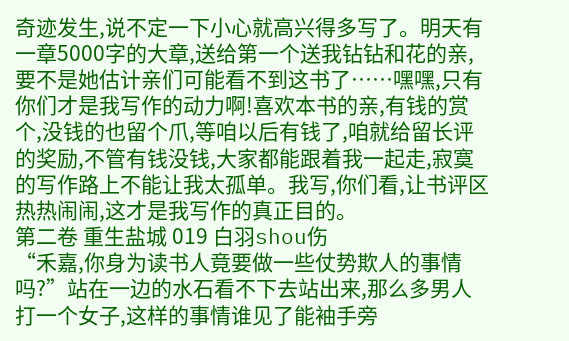奇迹发生,说不定一下小心就高兴得多写了。明天有一章5000字的大章,送给第一个送我钻钻和花的亲,要不是她估计亲们可能看不到这书了……嘿嘿,只有你们才是我写作的动力啊!喜欢本书的亲,有钱的赏个,没钱的也留个爪,等咱以后有钱了,咱就给留长评的奖励,不管有钱没钱,大家都能跟着我一起走,寂寞的写作路上不能让我太孤单。我写,你们看,让书评区热热闹闹,这才是我写作的真正目的。
第二卷 重生盐城 019 白羽shou伤
“禾嘉,你身为读书人竟要做一些仗势欺人的事情吗?”站在一边的水石看不下去站出来,那么多男人打一个女子,这样的事情谁见了能袖手旁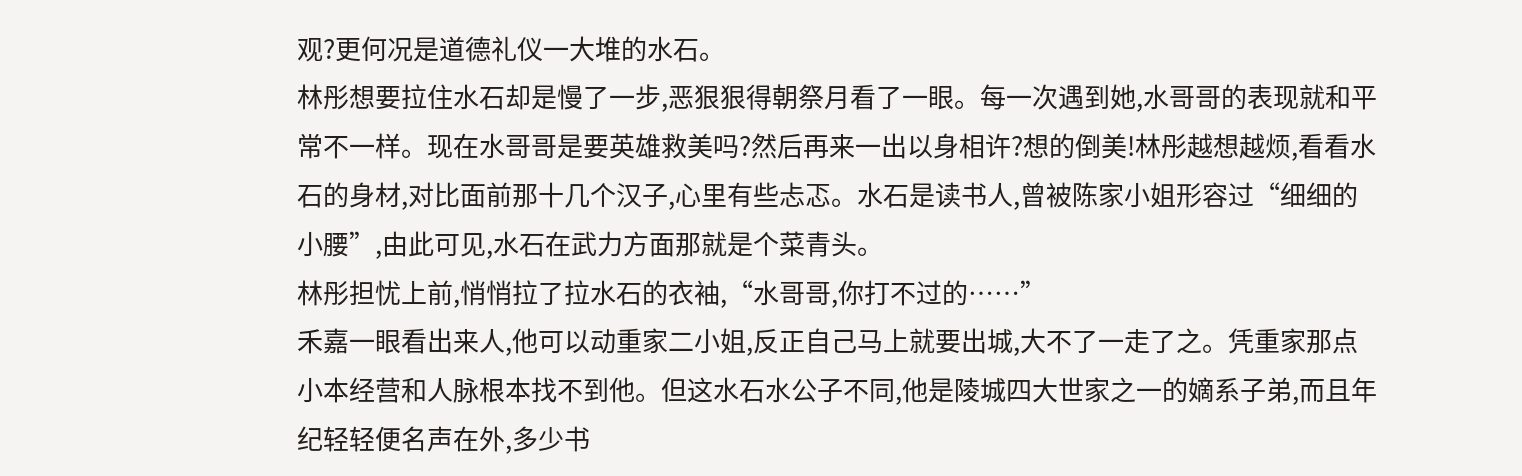观?更何况是道德礼仪一大堆的水石。
林彤想要拉住水石却是慢了一步,恶狠狠得朝祭月看了一眼。每一次遇到她,水哥哥的表现就和平常不一样。现在水哥哥是要英雄救美吗?然后再来一出以身相许?想的倒美!林彤越想越烦,看看水石的身材,对比面前那十几个汉子,心里有些忐忑。水石是读书人,曾被陈家小姐形容过“细细的小腰”,由此可见,水石在武力方面那就是个菜青头。
林彤担忧上前,悄悄拉了拉水石的衣袖,“水哥哥,你打不过的……”
禾嘉一眼看出来人,他可以动重家二小姐,反正自己马上就要出城,大不了一走了之。凭重家那点小本经营和人脉根本找不到他。但这水石水公子不同,他是陵城四大世家之一的嫡系子弟,而且年纪轻轻便名声在外,多少书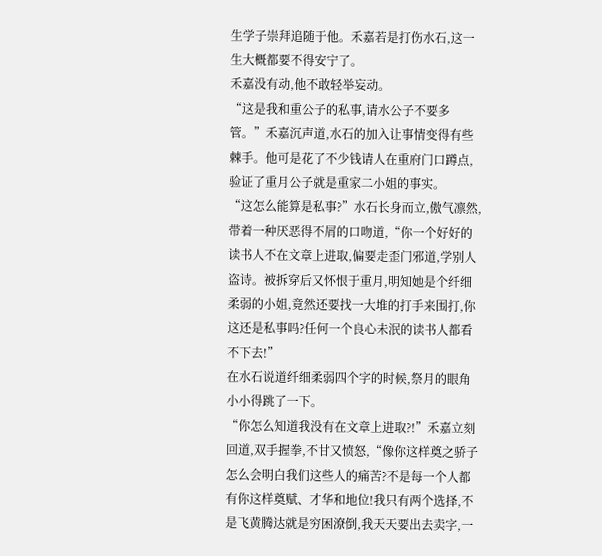生学子崇拜追随于他。禾嘉若是打伤水石,这一生大概都要不得安宁了。
禾嘉没有动,他不敢轻举妄动。
“这是我和重公子的私事,请水公子不要多管。”禾嘉沉声道,水石的加入让事情变得有些棘手。他可是花了不少钱请人在重府门口蹲点,验证了重月公子就是重家二小姐的事实。
“这怎么能算是私事?”水石长身而立,傲气凛然,带着一种厌恶得不屑的口吻道,“你一个好好的读书人不在文章上进取,偏要走歪门邪道,学别人盗诗。被拆穿后又怀恨于重月,明知她是个纤细柔弱的小姐,竟然还要找一大堆的打手来围打,你这还是私事吗?任何一个良心未泯的读书人都看不下去!”
在水石说道纤细柔弱四个字的时候,祭月的眼角小小得跳了一下。
“你怎么知道我没有在文章上进取?!”禾嘉立刻回道,双手握拳,不甘又愤怒,“像你这样奠之骄子怎么会明白我们这些人的痛苦?不是每一个人都有你这样奠赋、才华和地位!我只有两个选择,不是飞黄腾达就是穷困潦倒,我天天要出去卖字,一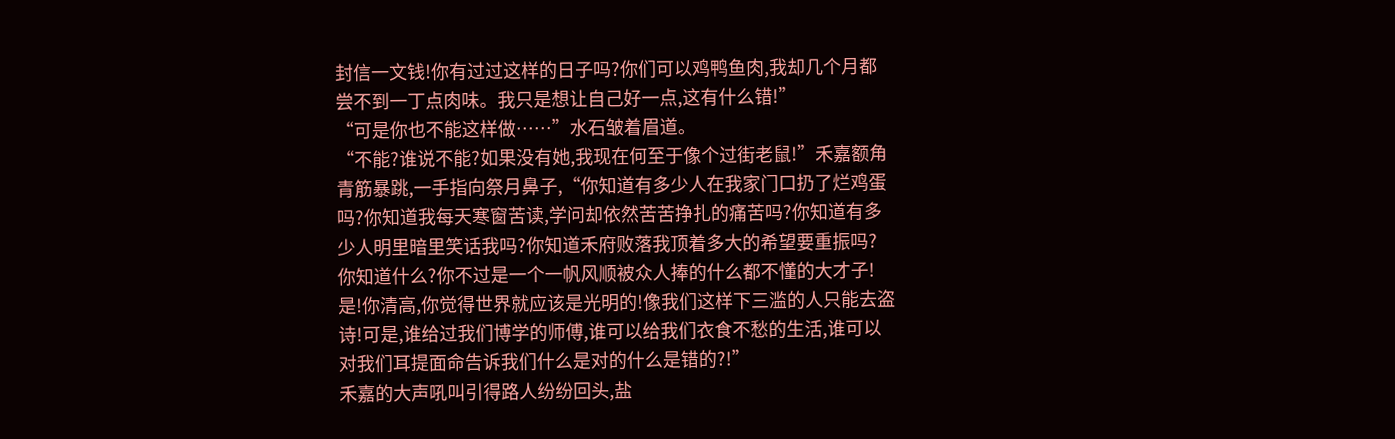封信一文钱!你有过过这样的日子吗?你们可以鸡鸭鱼肉,我却几个月都尝不到一丁点肉味。我只是想让自己好一点,这有什么错!”
“可是你也不能这样做……”水石皱着眉道。
“不能?谁说不能?如果没有她,我现在何至于像个过街老鼠!”禾嘉额角青筋暴跳,一手指向祭月鼻子,“你知道有多少人在我家门口扔了烂鸡蛋吗?你知道我每天寒窗苦读,学问却依然苦苦挣扎的痛苦吗?你知道有多少人明里暗里笑话我吗?你知道禾府败落我顶着多大的希望要重振吗?你知道什么?你不过是一个一帆风顺被众人捧的什么都不懂的大才子!是!你清高,你觉得世界就应该是光明的!像我们这样下三滥的人只能去盗诗!可是,谁给过我们博学的师傅,谁可以给我们衣食不愁的生活,谁可以对我们耳提面命告诉我们什么是对的什么是错的?!”
禾嘉的大声吼叫引得路人纷纷回头,盐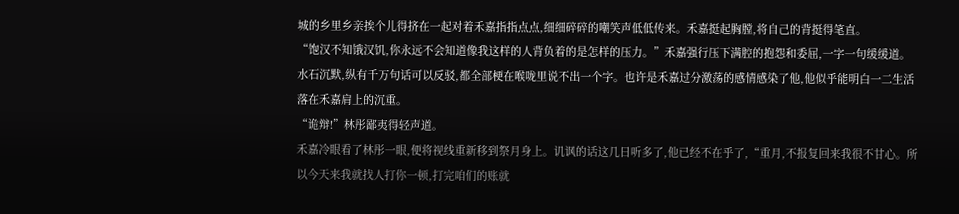城的乡里乡亲挨个儿得挤在一起对着禾嘉指指点点,细细碎碎的嘲笑声低低传来。禾嘉挺起胸膛,将自己的背挺得笔直。
“饱汉不知饿汉饥,你永远不会知道像我这样的人背负着的是怎样的压力。”禾嘉强行压下满腔的抱怨和委屈,一字一句缓缓道。
水石沉默,纵有千万句话可以反驳,都全部梗在喉咙里说不出一个字。也许是禾嘉过分激荡的感情感染了他,他似乎能明白一二生活落在禾嘉肩上的沉重。
“诡辩!”林彤鄙夷得轻声道。
禾嘉冷眼看了林彤一眼,便将视线重新移到祭月身上。讥讽的话这几日听多了,他已经不在乎了,“重月,不报复回来我很不甘心。所以今天来我就找人打你一顿,打完咱们的账就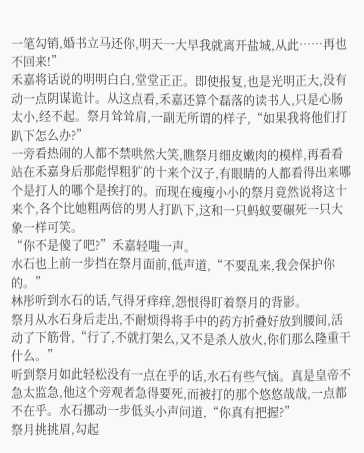一笔勾销,婚书立马还你,明天一大早我就离开盐城,从此……再也不回来!”
禾嘉将话说的明明白白,堂堂正正。即使报复,也是光明正大,没有动一点阴谋诡计。从这点看,禾嘉还算个磊落的读书人,只是心肠太小,经不起。祭月耸耸肩,一副无所谓的样子,“如果我将他们打趴下怎么办?”
一旁看热闹的人都不禁哄然大笑,瞧祭月细皮嫩肉的模样,再看看站在禾嘉身后那彪悍粗犷的十来个汉子,有眼睛的人都看得出来哪个是打人的哪个是挨打的。而现在瘦瘦小小的祭月竟然说将这十来个,各个比她粗两倍的男人打趴下,这和一只蚂蚁要碾死一只大象一样可笑。
“你不是傻了吧?”禾嘉轻嗤一声。
水石也上前一步挡在祭月面前,低声道,“不要乱来,我会保护你的。”
林彤听到水石的话,气得牙痒痒,怨恨得盯着祭月的背影。
祭月从水石身后走出,不耐烦得将手中的药方折叠好放到腰间,活动了下筋骨,“行了,不就打架么,又不是杀人放火,你们那么隆重干什么。”
听到祭月如此轻松没有一点在乎的话,水石有些气恼。真是皇帝不急太监急,他这个旁观者急得要死,而被打的那个悠悠哉哉,一点都不在乎。水石挪动一步低头小声问道,“你真有把握?”
祭月挑挑眉,勾起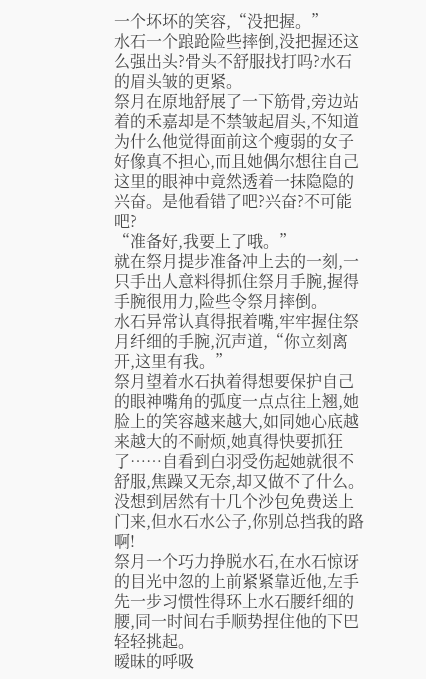一个坏坏的笑容,“没把握。”
水石一个踉跄险些摔倒,没把握还这么强出头?骨头不舒服找打吗?水石的眉头皱的更紧。
祭月在原地舒展了一下筋骨,旁边站着的禾嘉却是不禁皱起眉头,不知道为什么他觉得面前这个瘦弱的女子好像真不担心,而且她偶尔想往自己这里的眼神中竟然透着一抹隐隐的兴奋。是他看错了吧?兴奋?不可能吧?
“准备好,我要上了哦。”
就在祭月提步准备冲上去的一刻,一只手出人意料得抓住祭月手腕,握得手腕很用力,险些令祭月摔倒。
水石异常认真得抿着嘴,牢牢握住祭月纤细的手腕,沉声道,“你立刻离开,这里有我。”
祭月望着水石执着得想要保护自己的眼神嘴角的弧度一点点往上翘,她脸上的笑容越来越大,如同她心底越来越大的不耐烦,她真得快要抓狂了……自看到白羽受伤起她就很不舒服,焦躁又无奈,却又做不了什么。没想到居然有十几个沙包免费送上门来,但水石水公子,你别总挡我的路啊!
祭月一个巧力挣脱水石,在水石惊讶的目光中忽的上前紧紧靠近他,左手先一步习惯性得环上水石腰纤细的腰,同一时间右手顺势捏住他的下巴轻轻挑起。
暧昧的呼吸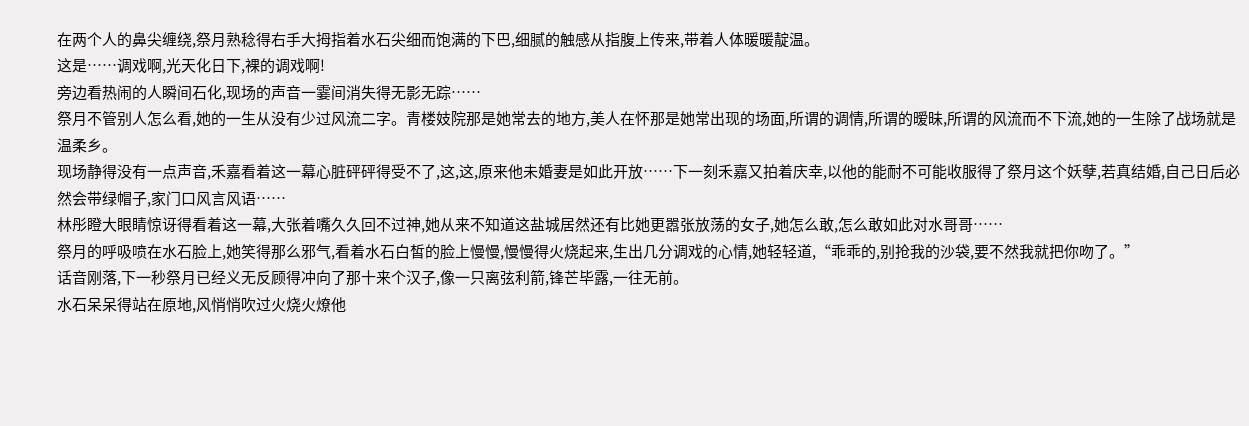在两个人的鼻尖缠绕,祭月熟稔得右手大拇指着水石尖细而饱满的下巴,细腻的触感从指腹上传来,带着人体暖暖靛温。
这是……调戏啊,光天化日下,裸的调戏啊!
旁边看热闹的人瞬间石化,现场的声音一霎间消失得无影无踪……
祭月不管别人怎么看,她的一生从没有少过风流二字。青楼妓院那是她常去的地方,美人在怀那是她常出现的场面,所谓的调情,所谓的暧昧,所谓的风流而不下流,她的一生除了战场就是温柔乡。
现场静得没有一点声音,禾嘉看着这一幕心脏砰砰得受不了,这,这,原来他未婚妻是如此开放……下一刻禾嘉又拍着庆幸,以他的能耐不可能收服得了祭月这个妖孽,若真结婚,自己日后必然会带绿帽子,家门口风言风语……
林彤瞪大眼睛惊讶得看着这一幕,大张着嘴久久回不过神,她从来不知道这盐城居然还有比她更嚣张放荡的女子,她怎么敢,怎么敢如此对水哥哥……
祭月的呼吸喷在水石脸上,她笑得那么邪气,看着水石白皙的脸上慢慢,慢慢得火烧起来,生出几分调戏的心情,她轻轻道,“乖乖的,别抢我的沙袋,要不然我就把你吻了。”
话音刚落,下一秒祭月已经义无反顾得冲向了那十来个汉子,像一只离弦利箭,锋芒毕露,一往无前。
水石呆呆得站在原地,风悄悄吹过火烧火燎他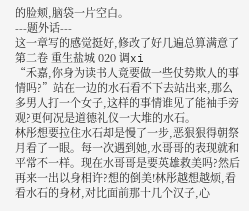的脸颊,脑袋一片空白。
---题外话---
这一章写的感觉挺好,修改了好几遍总算满意了
第二卷 重生盐城 020 调xi
“禾嘉,你身为读书人竟要做一些仗势欺人的事情吗?”站在一边的水石看不下去站出来,那么多男人打一个女子,这样的事情谁见了能袖手旁观?更何况是道德礼仪一大堆的水石。
林彤想要拉住水石却是慢了一步,恶狠狠得朝祭月看了一眼。每一次遇到她,水哥哥的表现就和平常不一样。现在水哥哥是要英雄救美吗?然后再来一出以身相许?想的倒美!林彤越想越烦,看看水石的身材,对比面前那十几个汉子,心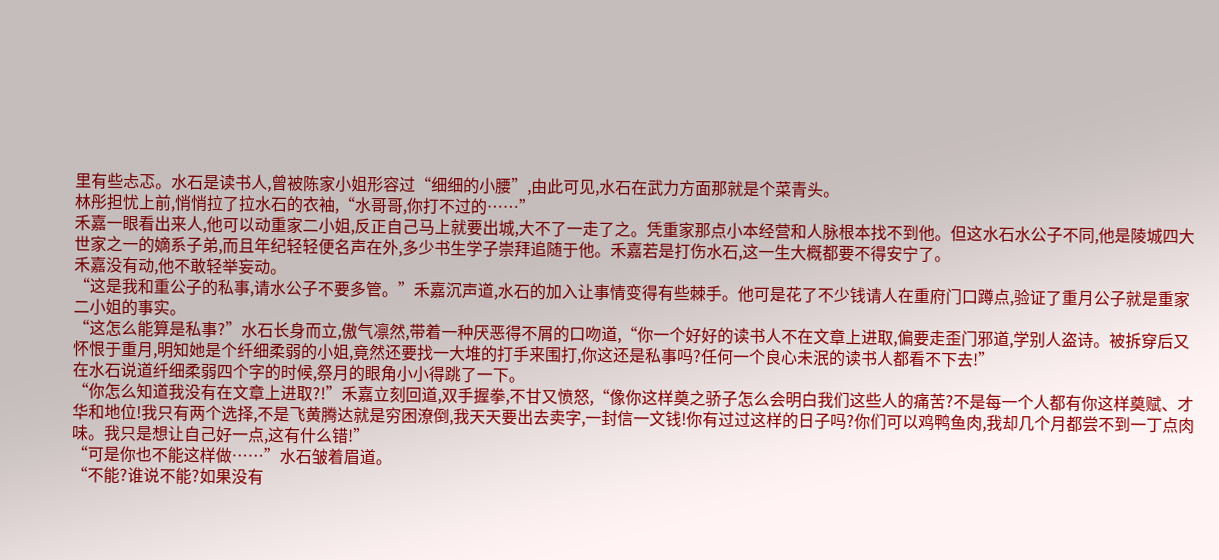里有些忐忑。水石是读书人,曾被陈家小姐形容过“细细的小腰”,由此可见,水石在武力方面那就是个菜青头。
林彤担忧上前,悄悄拉了拉水石的衣袖,“水哥哥,你打不过的……”
禾嘉一眼看出来人,他可以动重家二小姐,反正自己马上就要出城,大不了一走了之。凭重家那点小本经营和人脉根本找不到他。但这水石水公子不同,他是陵城四大世家之一的嫡系子弟,而且年纪轻轻便名声在外,多少书生学子崇拜追随于他。禾嘉若是打伤水石,这一生大概都要不得安宁了。
禾嘉没有动,他不敢轻举妄动。
“这是我和重公子的私事,请水公子不要多管。”禾嘉沉声道,水石的加入让事情变得有些棘手。他可是花了不少钱请人在重府门口蹲点,验证了重月公子就是重家二小姐的事实。
“这怎么能算是私事?”水石长身而立,傲气凛然,带着一种厌恶得不屑的口吻道,“你一个好好的读书人不在文章上进取,偏要走歪门邪道,学别人盗诗。被拆穿后又怀恨于重月,明知她是个纤细柔弱的小姐,竟然还要找一大堆的打手来围打,你这还是私事吗?任何一个良心未泯的读书人都看不下去!”
在水石说道纤细柔弱四个字的时候,祭月的眼角小小得跳了一下。
“你怎么知道我没有在文章上进取?!”禾嘉立刻回道,双手握拳,不甘又愤怒,“像你这样奠之骄子怎么会明白我们这些人的痛苦?不是每一个人都有你这样奠赋、才华和地位!我只有两个选择,不是飞黄腾达就是穷困潦倒,我天天要出去卖字,一封信一文钱!你有过过这样的日子吗?你们可以鸡鸭鱼肉,我却几个月都尝不到一丁点肉味。我只是想让自己好一点,这有什么错!”
“可是你也不能这样做……”水石皱着眉道。
“不能?谁说不能?如果没有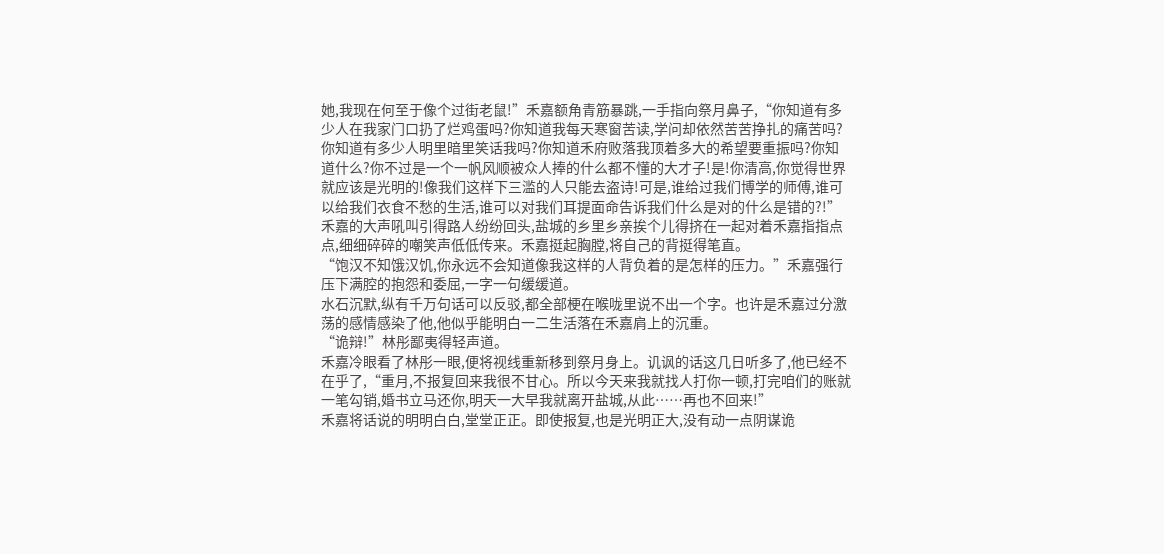她,我现在何至于像个过街老鼠!”禾嘉额角青筋暴跳,一手指向祭月鼻子,“你知道有多少人在我家门口扔了烂鸡蛋吗?你知道我每天寒窗苦读,学问却依然苦苦挣扎的痛苦吗?你知道有多少人明里暗里笑话我吗?你知道禾府败落我顶着多大的希望要重振吗?你知道什么?你不过是一个一帆风顺被众人捧的什么都不懂的大才子!是!你清高,你觉得世界就应该是光明的!像我们这样下三滥的人只能去盗诗!可是,谁给过我们博学的师傅,谁可以给我们衣食不愁的生活,谁可以对我们耳提面命告诉我们什么是对的什么是错的?!”
禾嘉的大声吼叫引得路人纷纷回头,盐城的乡里乡亲挨个儿得挤在一起对着禾嘉指指点点,细细碎碎的嘲笑声低低传来。禾嘉挺起胸膛,将自己的背挺得笔直。
“饱汉不知饿汉饥,你永远不会知道像我这样的人背负着的是怎样的压力。”禾嘉强行压下满腔的抱怨和委屈,一字一句缓缓道。
水石沉默,纵有千万句话可以反驳,都全部梗在喉咙里说不出一个字。也许是禾嘉过分激荡的感情感染了他,他似乎能明白一二生活落在禾嘉肩上的沉重。
“诡辩!”林彤鄙夷得轻声道。
禾嘉冷眼看了林彤一眼,便将视线重新移到祭月身上。讥讽的话这几日听多了,他已经不在乎了,“重月,不报复回来我很不甘心。所以今天来我就找人打你一顿,打完咱们的账就一笔勾销,婚书立马还你,明天一大早我就离开盐城,从此……再也不回来!”
禾嘉将话说的明明白白,堂堂正正。即使报复,也是光明正大,没有动一点阴谋诡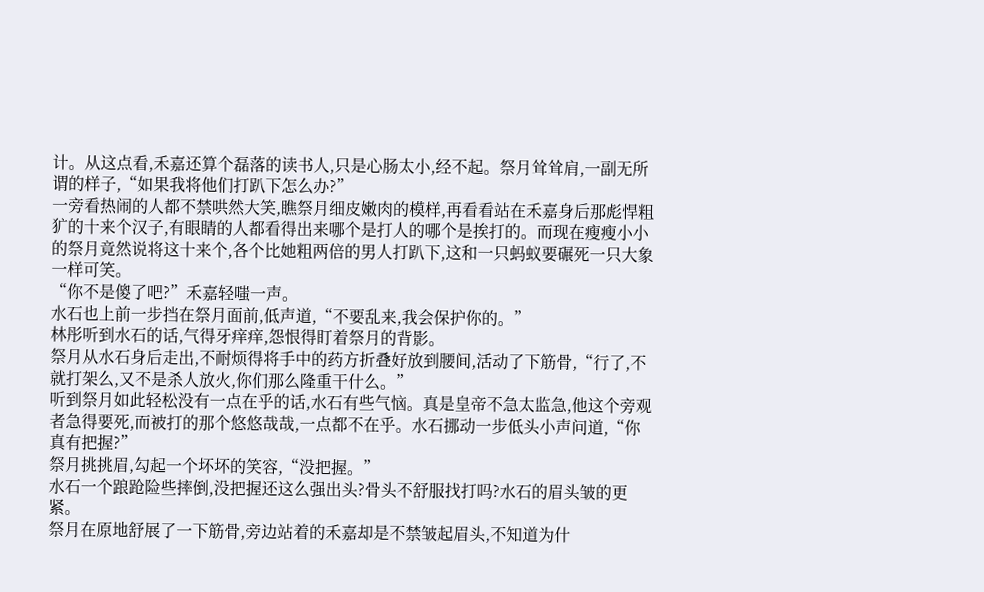计。从这点看,禾嘉还算个磊落的读书人,只是心肠太小,经不起。祭月耸耸肩,一副无所谓的样子,“如果我将他们打趴下怎么办?”
一旁看热闹的人都不禁哄然大笑,瞧祭月细皮嫩肉的模样,再看看站在禾嘉身后那彪悍粗犷的十来个汉子,有眼睛的人都看得出来哪个是打人的哪个是挨打的。而现在瘦瘦小小的祭月竟然说将这十来个,各个比她粗两倍的男人打趴下,这和一只蚂蚁要碾死一只大象一样可笑。
“你不是傻了吧?”禾嘉轻嗤一声。
水石也上前一步挡在祭月面前,低声道,“不要乱来,我会保护你的。”
林彤听到水石的话,气得牙痒痒,怨恨得盯着祭月的背影。
祭月从水石身后走出,不耐烦得将手中的药方折叠好放到腰间,活动了下筋骨,“行了,不就打架么,又不是杀人放火,你们那么隆重干什么。”
听到祭月如此轻松没有一点在乎的话,水石有些气恼。真是皇帝不急太监急,他这个旁观者急得要死,而被打的那个悠悠哉哉,一点都不在乎。水石挪动一步低头小声问道,“你真有把握?”
祭月挑挑眉,勾起一个坏坏的笑容,“没把握。”
水石一个踉跄险些摔倒,没把握还这么强出头?骨头不舒服找打吗?水石的眉头皱的更紧。
祭月在原地舒展了一下筋骨,旁边站着的禾嘉却是不禁皱起眉头,不知道为什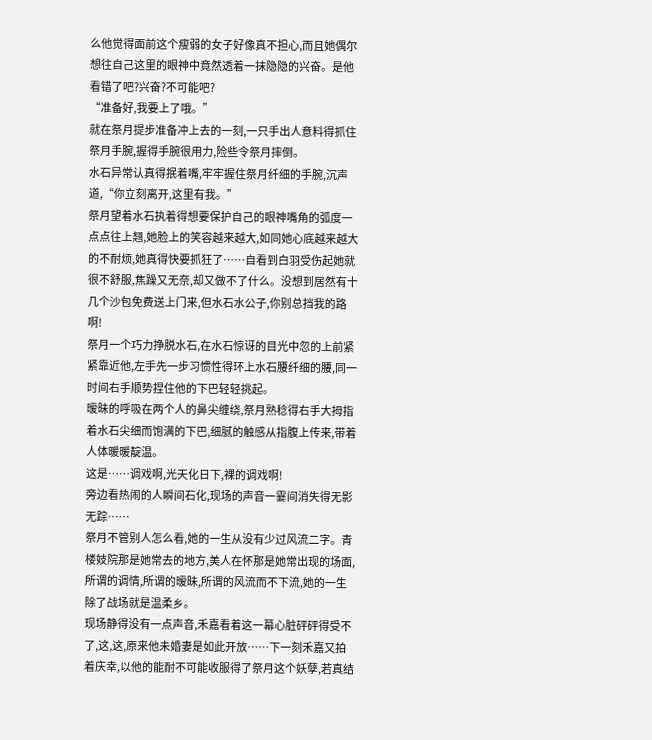么他觉得面前这个瘦弱的女子好像真不担心,而且她偶尔想往自己这里的眼神中竟然透着一抹隐隐的兴奋。是他看错了吧?兴奋?不可能吧?
“准备好,我要上了哦。”
就在祭月提步准备冲上去的一刻,一只手出人意料得抓住祭月手腕,握得手腕很用力,险些令祭月摔倒。
水石异常认真得抿着嘴,牢牢握住祭月纤细的手腕,沉声道,“你立刻离开,这里有我。”
祭月望着水石执着得想要保护自己的眼神嘴角的弧度一点点往上翘,她脸上的笑容越来越大,如同她心底越来越大的不耐烦,她真得快要抓狂了……自看到白羽受伤起她就很不舒服,焦躁又无奈,却又做不了什么。没想到居然有十几个沙包免费送上门来,但水石水公子,你别总挡我的路啊!
祭月一个巧力挣脱水石,在水石惊讶的目光中忽的上前紧紧靠近他,左手先一步习惯性得环上水石腰纤细的腰,同一时间右手顺势捏住他的下巴轻轻挑起。
暧昧的呼吸在两个人的鼻尖缠绕,祭月熟稔得右手大拇指着水石尖细而饱满的下巴,细腻的触感从指腹上传来,带着人体暖暖靛温。
这是……调戏啊,光天化日下,裸的调戏啊!
旁边看热闹的人瞬间石化,现场的声音一霎间消失得无影无踪……
祭月不管别人怎么看,她的一生从没有少过风流二字。青楼妓院那是她常去的地方,美人在怀那是她常出现的场面,所谓的调情,所谓的暧昧,所谓的风流而不下流,她的一生除了战场就是温柔乡。
现场静得没有一点声音,禾嘉看着这一幕心脏砰砰得受不了,这,这,原来他未婚妻是如此开放……下一刻禾嘉又拍着庆幸,以他的能耐不可能收服得了祭月这个妖孽,若真结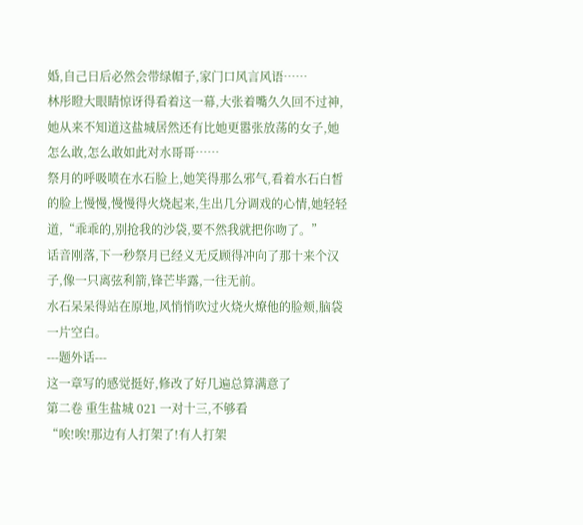婚,自己日后必然会带绿帽子,家门口风言风语……
林彤瞪大眼睛惊讶得看着这一幕,大张着嘴久久回不过神,她从来不知道这盐城居然还有比她更嚣张放荡的女子,她怎么敢,怎么敢如此对水哥哥……
祭月的呼吸喷在水石脸上,她笑得那么邪气,看着水石白皙的脸上慢慢,慢慢得火烧起来,生出几分调戏的心情,她轻轻道,“乖乖的,别抢我的沙袋,要不然我就把你吻了。”
话音刚落,下一秒祭月已经义无反顾得冲向了那十来个汉子,像一只离弦利箭,锋芒毕露,一往无前。
水石呆呆得站在原地,风悄悄吹过火烧火燎他的脸颊,脑袋一片空白。
---题外话---
这一章写的感觉挺好,修改了好几遍总算满意了
第二卷 重生盐城 021 一对十三,不够看
“唉!唉!那边有人打架了!有人打架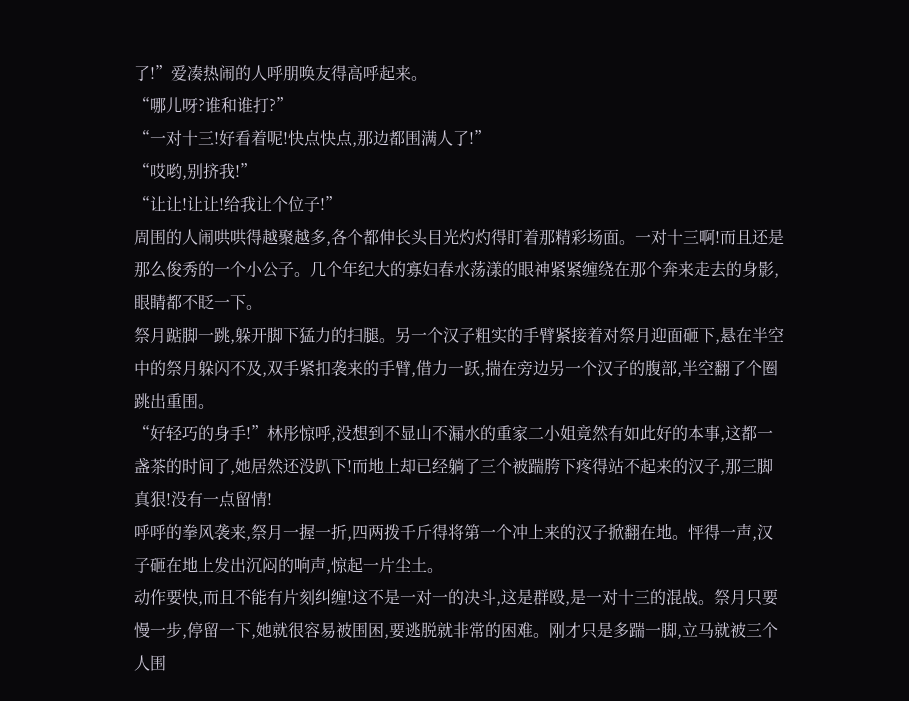了!”爱凑热闹的人呼朋唤友得高呼起来。
“哪儿呀?谁和谁打?”
“一对十三!好看着呢!快点快点,那边都围满人了!”
“哎哟,别挤我!”
“让让!让让!给我让个位子!”
周围的人闹哄哄得越聚越多,各个都伸长头目光灼灼得盯着那精彩场面。一对十三啊!而且还是那么俊秀的一个小公子。几个年纪大的寡妇春水荡漾的眼神紧紧缠绕在那个奔来走去的身影,眼睛都不眨一下。
祭月踮脚一跳,躲开脚下猛力的扫腿。另一个汉子粗实的手臂紧接着对祭月迎面砸下,悬在半空中的祭月躲闪不及,双手紧扣袭来的手臂,借力一跃,揣在旁边另一个汉子的腹部,半空翻了个圈跳出重围。
“好轻巧的身手!”林彤惊呼,没想到不显山不漏水的重家二小姐竟然有如此好的本事,这都一盏茶的时间了,她居然还没趴下!而地上却已经躺了三个被踹胯下疼得站不起来的汉子,那三脚真狠!没有一点留情!
呼呼的拳风袭来,祭月一握一折,四两拨千斤得将第一个冲上来的汉子掀翻在地。怦得一声,汉子砸在地上发出沉闷的响声,惊起一片尘土。
动作要快,而且不能有片刻纠缠!这不是一对一的决斗,这是群殴,是一对十三的混战。祭月只要慢一步,停留一下,她就很容易被围困,要逃脱就非常的困难。刚才只是多踹一脚,立马就被三个人围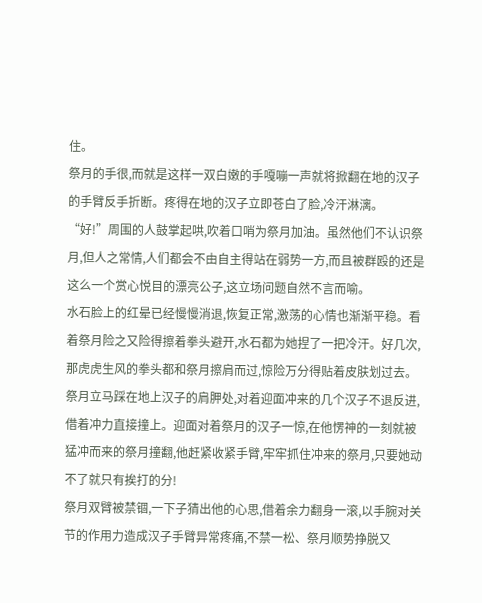住。
祭月的手很,而就是这样一双白嫩的手嘎嘣一声就将掀翻在地的汉子的手臂反手折断。疼得在地的汉子立即苍白了脸,冷汗淋漓。
“好!”周围的人鼓掌起哄,吹着口哨为祭月加油。虽然他们不认识祭月,但人之常情,人们都会不由自主得站在弱势一方,而且被群殴的还是这么一个赏心悦目的漂亮公子,这立场问题自然不言而喻。
水石脸上的红晕已经慢慢消退,恢复正常,激荡的心情也渐渐平稳。看着祭月险之又险得擦着拳头避开,水石都为她捏了一把冷汗。好几次,那虎虎生风的拳头都和祭月擦肩而过,惊险万分得贴着皮肤划过去。
祭月立马踩在地上汉子的肩胛处,对着迎面冲来的几个汉子不退反进,借着冲力直接撞上。迎面对着祭月的汉子一惊,在他愣神的一刻就被猛冲而来的祭月撞翻,他赶紧收紧手臂,牢牢抓住冲来的祭月,只要她动不了就只有挨打的分!
祭月双臂被禁锢,一下子猜出他的心思,借着余力翻身一滚,以手腕对关节的作用力造成汉子手臂异常疼痛,不禁一松、祭月顺势挣脱又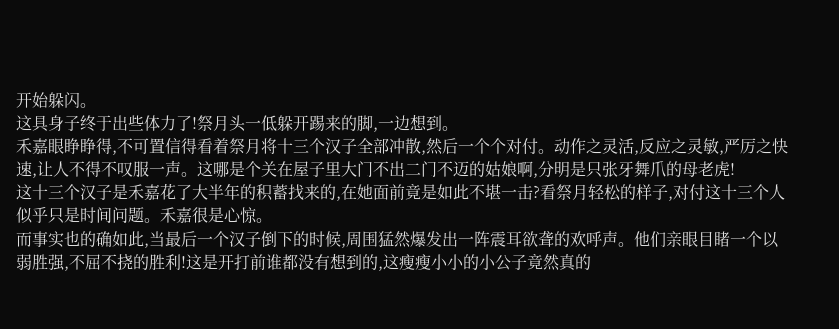开始躲闪。
这具身子终于出些体力了!祭月头一低躲开踢来的脚,一边想到。
禾嘉眼睁睁得,不可置信得看着祭月将十三个汉子全部冲散,然后一个个对付。动作之灵活,反应之灵敏,严厉之快速,让人不得不叹服一声。这哪是个关在屋子里大门不出二门不迈的姑娘啊,分明是只张牙舞爪的母老虎!
这十三个汉子是禾嘉花了大半年的积蓄找来的,在她面前竟是如此不堪一击?看祭月轻松的样子,对付这十三个人似乎只是时间问题。禾嘉很是心惊。
而事实也的确如此,当最后一个汉子倒下的时候,周围猛然爆发出一阵震耳欲聋的欢呼声。他们亲眼目睹一个以弱胜强,不屈不挠的胜利!这是开打前谁都没有想到的,这瘦瘦小小的小公子竟然真的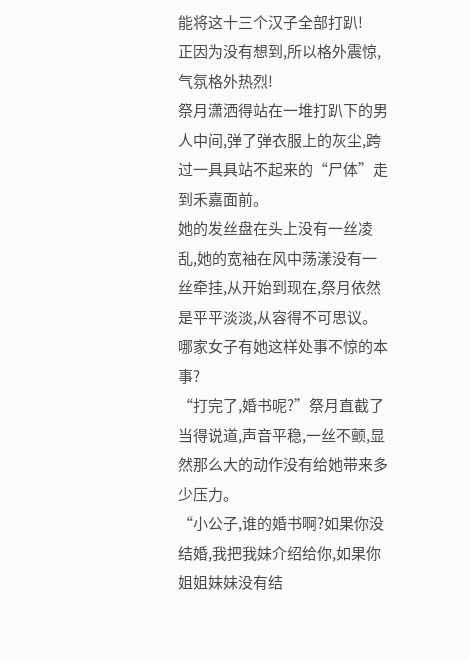能将这十三个汉子全部打趴!
正因为没有想到,所以格外震惊,气氛格外热烈!
祭月潇洒得站在一堆打趴下的男人中间,弹了弹衣服上的灰尘,跨过一具具站不起来的“尸体”走到禾嘉面前。
她的发丝盘在头上没有一丝凌乱,她的宽袖在风中荡漾没有一丝牵挂,从开始到现在,祭月依然是平平淡淡,从容得不可思议。哪家女子有她这样处事不惊的本事?
“打完了,婚书呢?”祭月直截了当得说道,声音平稳,一丝不颤,显然那么大的动作没有给她带来多少压力。
“小公子,谁的婚书啊?如果你没结婚,我把我妹介绍给你,如果你姐姐妹妹没有结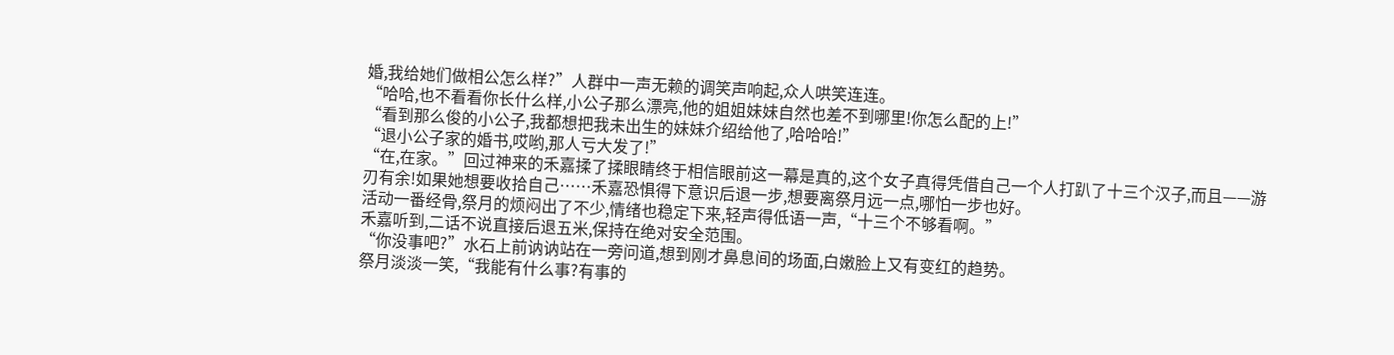婚,我给她们做相公怎么样?”人群中一声无赖的调笑声响起,众人哄笑连连。
“哈哈,也不看看你长什么样,小公子那么漂亮,他的姐姐妹妹自然也差不到哪里!你怎么配的上!”
“看到那么俊的小公子,我都想把我未出生的妹妹介绍给他了,哈哈哈!”
“退小公子家的婚书,哎哟,那人亏大发了!”
“在,在家。”回过神来的禾嘉揉了揉眼睛终于相信眼前这一幕是真的,这个女子真得凭借自己一个人打趴了十三个汉子,而且——游刃有余!如果她想要收拾自己……禾嘉恐惧得下意识后退一步,想要离祭月远一点,哪怕一步也好。
活动一番经骨,祭月的烦闷出了不少,情绪也稳定下来,轻声得低语一声,“十三个不够看啊。”
禾嘉听到,二话不说直接后退五米,保持在绝对安全范围。
“你没事吧?”水石上前讷讷站在一旁问道,想到刚才鼻息间的场面,白嫩脸上又有变红的趋势。
祭月淡淡一笑,“我能有什么事?有事的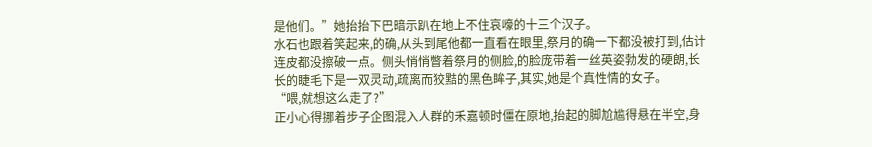是他们。”她抬抬下巴暗示趴在地上不住哀嚎的十三个汉子。
水石也跟着笑起来,的确,从头到尾他都一直看在眼里,祭月的确一下都没被打到,估计连皮都没擦破一点。侧头悄悄瞥着祭月的侧脸,的脸庞带着一丝英姿勃发的硬朗,长长的睫毛下是一双灵动,疏离而狡黠的黑色眸子,其实,她是个真性情的女子。
“喂,就想这么走了?”
正小心得挪着步子企图混入人群的禾嘉顿时僵在原地,抬起的脚尬尴得悬在半空,身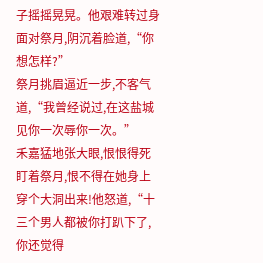子摇摇晃晃。他艰难转过身面对祭月,阴沉着脸道,“你想怎样?”
祭月挑眉逼近一步,不客气道,“我曾经说过,在这盐城见你一次辱你一次。”
禾嘉猛地张大眼,恨恨得死盯着祭月,恨不得在她身上穿个大洞出来!他怒道,“十三个男人都被你打趴下了,你还觉得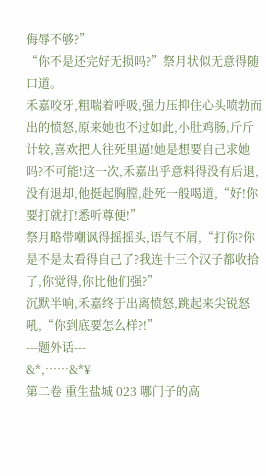侮辱不够?”
“你不是还完好无损吗?”祭月状似无意得随口道。
禾嘉咬牙,粗喘着呼吸,强力压抑住心头喷勃而出的愤怒,原来她也不过如此,小肚鸡肠,斤斤计较,喜欢把人往死里逼!她是想要自己求她吗?不可能!这一次,禾嘉出乎意料得没有后退,没有退却,他挺起胸膛,赴死一般喝道,“好!你要打就打!悉听尊便!”
祭月略带嘲讽得摇摇头,语气不屑,“打你?你是不是太看得自己了?我连十三个汉子都收拾了,你觉得,你比他们强?”
沉默半响,禾嘉终于出离愤怒,跳起来尖锐怒吼,“你到底要怎么样?!”
---题外话---
&*,……&*¥
第二卷 重生盐城 023 哪门子的高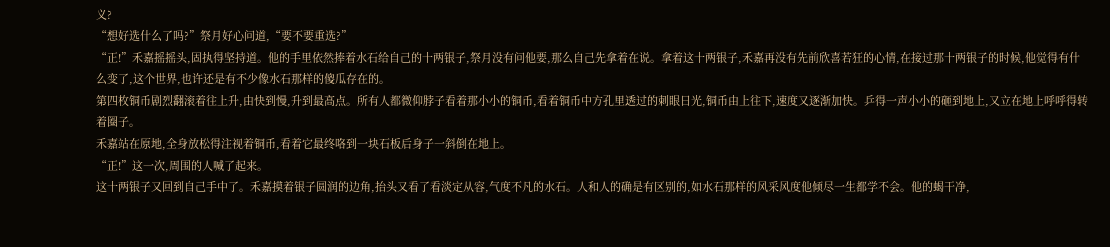义?
“想好选什么了吗?”祭月好心问道,“要不要重选?”
“正!”禾嘉摇摇头,固执得坚持道。他的手里依然捧着水石给自己的十两银子,祭月没有问他要,那么自己先拿着在说。拿着这十两银子,禾嘉再没有先前欣喜若狂的心情,在接过那十两银子的时候,他觉得有什么变了,这个世界,也许还是有不少像水石那样的傻瓜存在的。
第四枚铜币剧烈翻滚着往上升,由快到慢,升到最高点。所有人都微仰脖子看着那小小的铜币,看着铜币中方孔里透过的刺眼日光,铜币由上往下,速度又逐渐加快。乒得一声小小的砸到地上,又立在地上呼呼得转着圈子。
禾嘉站在原地,全身放松得注视着铜币,看着它最终咯到一块石板后身子一斜倒在地上。
“正!”这一次,周围的人喊了起来。
这十两银子又回到自己手中了。禾嘉摸着银子圆润的边角,抬头又看了看淡定从容,气度不凡的水石。人和人的确是有区别的,如水石那样的风采风度他倾尽一生都学不会。他的蝎干净,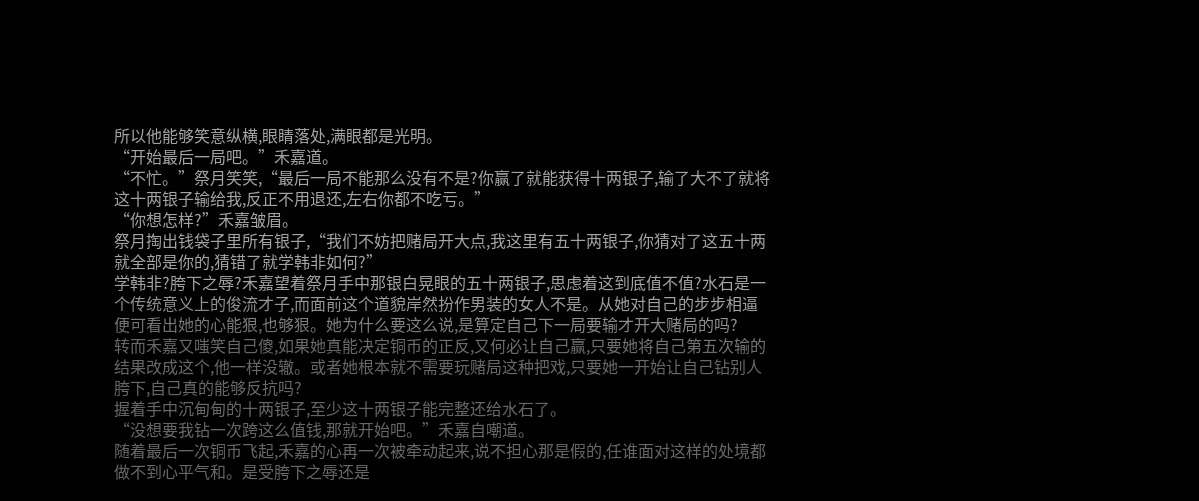所以他能够笑意纵横,眼睛落处,满眼都是光明。
“开始最后一局吧。”禾嘉道。
“不忙。”祭月笑笑,“最后一局不能那么没有不是?你赢了就能获得十两银子,输了大不了就将这十两银子输给我,反正不用退还,左右你都不吃亏。”
“你想怎样?”禾嘉皱眉。
祭月掏出钱袋子里所有银子,“我们不妨把赌局开大点,我这里有五十两银子,你猜对了这五十两就全部是你的,猜错了就学韩非如何?”
学韩非?胯下之辱?禾嘉望着祭月手中那银白晃眼的五十两银子,思虑着这到底值不值?水石是一个传统意义上的俊流才子,而面前这个道貌岸然扮作男装的女人不是。从她对自己的步步相逼便可看出她的心能狠,也够狠。她为什么要这么说,是算定自己下一局要输才开大赌局的吗?
转而禾嘉又嗤笑自己傻,如果她真能决定铜币的正反,又何必让自己赢,只要她将自己第五次输的结果改成这个,他一样没辙。或者她根本就不需要玩赌局这种把戏,只要她一开始让自己钻别人胯下,自己真的能够反抗吗?
握着手中沉甸甸的十两银子,至少这十两银子能完整还给水石了。
“没想要我钻一次跨这么值钱,那就开始吧。”禾嘉自嘲道。
随着最后一次铜币飞起,禾嘉的心再一次被牵动起来,说不担心那是假的,任谁面对这样的处境都做不到心平气和。是受胯下之辱还是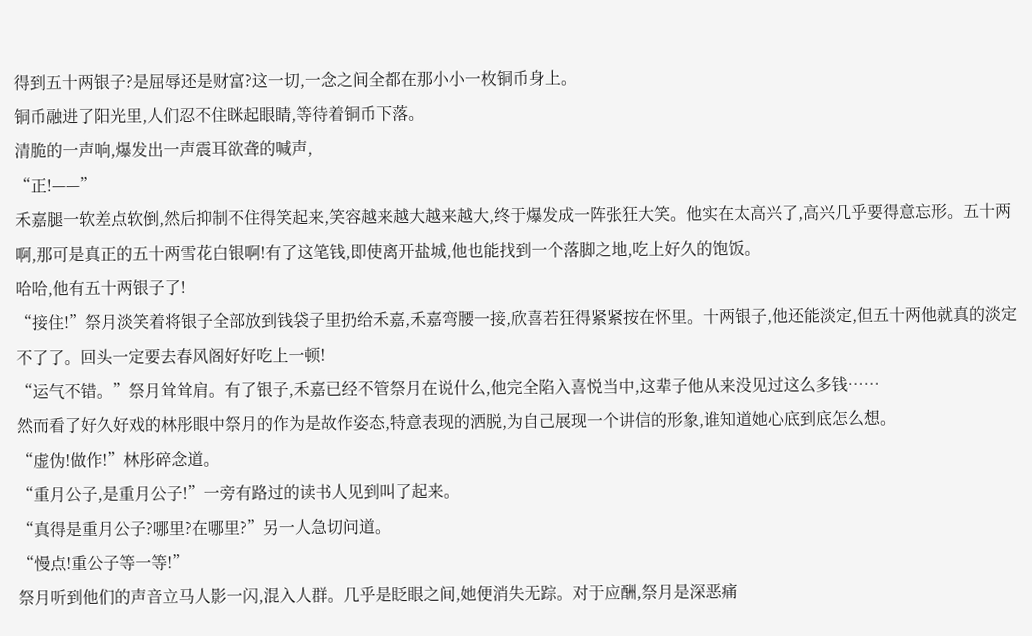得到五十两银子?是屈辱还是财富?这一切,一念之间全都在那小小一枚铜币身上。
铜币融进了阳光里,人们忍不住眯起眼睛,等待着铜币下落。
清脆的一声响,爆发出一声震耳欲聋的喊声,
“正!——”
禾嘉腿一软差点软倒,然后抑制不住得笑起来,笑容越来越大越来越大,终于爆发成一阵张狂大笑。他实在太高兴了,高兴几乎要得意忘形。五十两啊,那可是真正的五十两雪花白银啊!有了这笔钱,即使离开盐城,他也能找到一个落脚之地,吃上好久的饱饭。
哈哈,他有五十两银子了!
“接住!”祭月淡笑着将银子全部放到钱袋子里扔给禾嘉,禾嘉弯腰一接,欣喜若狂得紧紧按在怀里。十两银子,他还能淡定,但五十两他就真的淡定不了了。回头一定要去春风阁好好吃上一顿!
“运气不错。”祭月耸耸肩。有了银子,禾嘉已经不管祭月在说什么,他完全陷入喜悦当中,这辈子他从来没见过这么多钱……
然而看了好久好戏的林彤眼中祭月的作为是故作姿态,特意表现的洒脱,为自己展现一个讲信的形象,谁知道她心底到底怎么想。
“虚伪!做作!”林彤碎念道。
“重月公子,是重月公子!”一旁有路过的读书人见到叫了起来。
“真得是重月公子?哪里?在哪里?”另一人急切问道。
“慢点!重公子等一等!”
祭月听到他们的声音立马人影一闪,混入人群。几乎是眨眼之间,她便消失无踪。对于应酬,祭月是深恶痛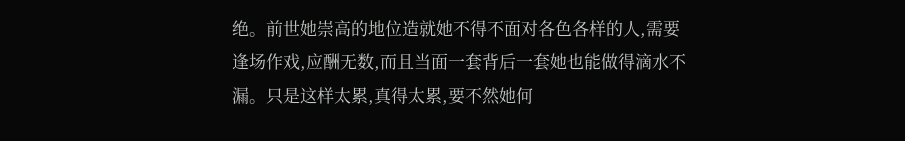绝。前世她崇高的地位造就她不得不面对各色各样的人,需要逢场作戏,应酬无数,而且当面一套背后一套她也能做得滴水不漏。只是这样太累,真得太累,要不然她何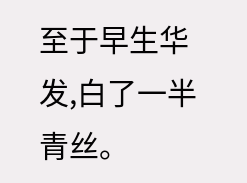至于早生华发,白了一半青丝。